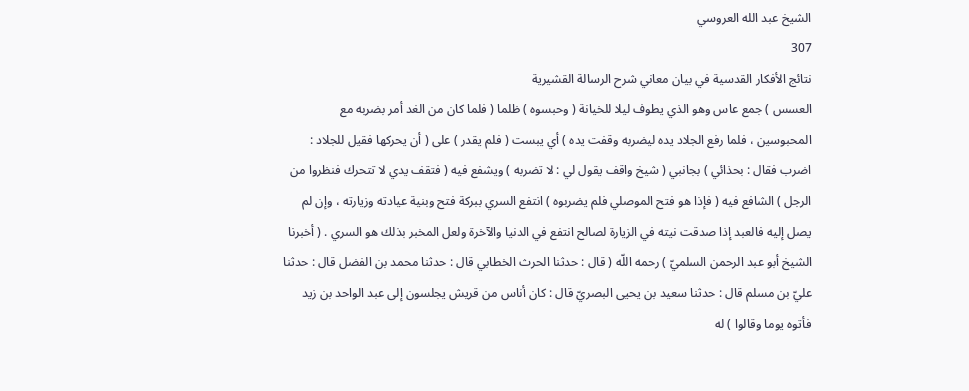الشيخ عبد الله العروسي
307
نتائج الأفكار القدسية في بيان معاني شرح الرسالة القشيرية
العسس ) جمع عاس وهو الذي يطوف ليلا للخيانة ( وحبسوه ) ظلما ( فلما كان من الغد أمر بضربه مع المحبوسين ، فلما رفع الجلاد يده ليضربه وقفت يده ) أي يبست ( فلم يقدر ) على ( أن يحركها فقيل للجلاد : اضرب فقال : بحذائي ) بجانبي ( شيخ واقف يقول لي : لا تضربه ) ويشفع فيه ( فتقف يدي لا تتحرك فنظروا من الرجل ) الشافع فيه ( فإذا هو فتح الموصلي فلم يضربوه ) انتفع السري ببركة فتح وبنية عيادته وزيارته ، وإن لم يصل إليه فالعبد إذا صدقت نيته في الزيارة لصالح انتفع في الدنيا والآخرة ولعل المخبر بذلك هو السري . ( أخبرنا الشيخ أبو عبد الرحمن السلميّ ) رحمه اللّه ( قال : حدثنا الحرث الخطابي قال : حدثنا محمد بن الفضل قال : حدثنا عليّ بن مسلم قال : حدثنا سعيد بن يحيى البصريّ قال : كان أناس من قريش يجلسون إلى عبد الواحد بن زيد فأتوه يوما وقالوا ) له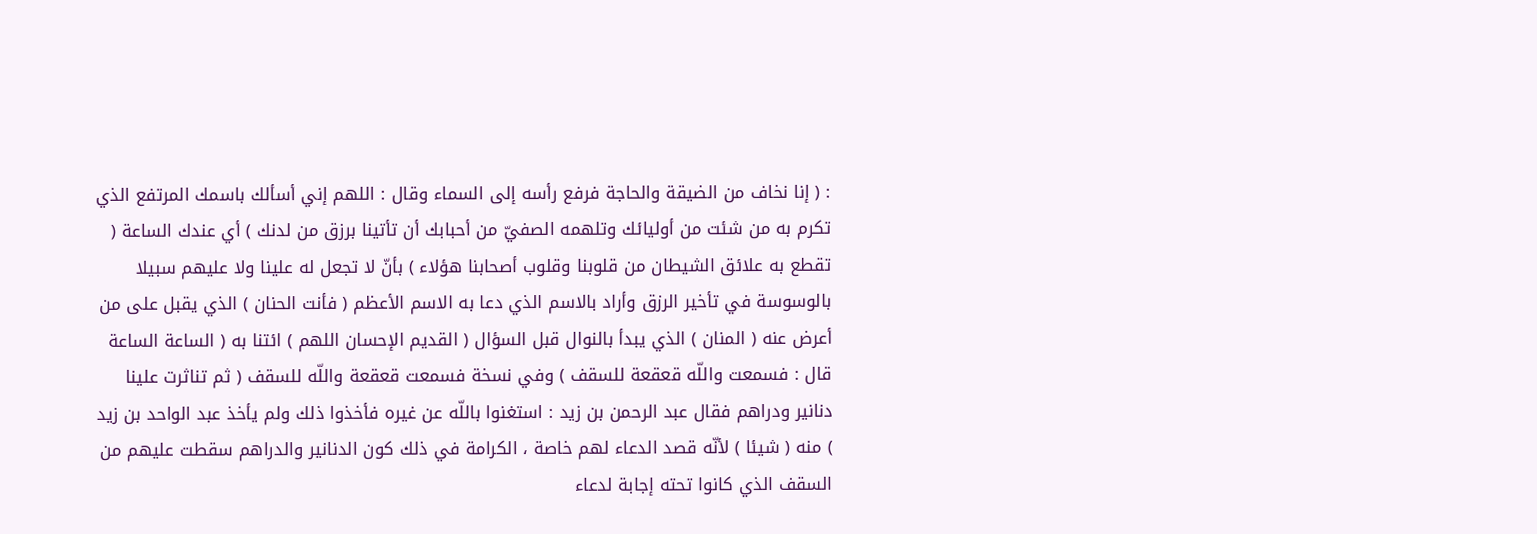: ( إنا نخاف من الضيقة والحاجة فرفع رأسه إلى السماء وقال : اللهم إني أسألك باسمك المرتفع الذي تكرم به من شئت من أوليائك وتلهمه الصفيّ من أحبابك أن تأتينا برزق من لدنك ) أي عندك الساعة ( تقطع به علائق الشيطان من قلوبنا وقلوب أصحابنا هؤلاء ) بأنّ لا تجعل له علينا ولا عليهم سبيلا بالوسوسة في تأخير الرزق وأراد بالاسم الذي دعا به الاسم الأعظم ( فأنت الحنان ) الذي يقبل على من أعرض عنه ( المنان ) الذي يبدأ بالنوال قبل السؤال ( القديم الإحسان اللهم ) ائتنا به ( الساعة الساعة قال : فسمعت واللّه قعقعة للسقف ) وفي نسخة فسمعت قعقعة واللّه للسقف ( ثم تناثرت علينا دنانير ودراهم فقال عبد الرحمن بن زيد : استغنوا باللّه عن غيره فأخذوا ذلك ولم يأخذ عبد الواحد بن زيد ) منه ( شيئا ) لأنّه قصد الدعاء لهم خاصة ، الكرامة في ذلك كون الدنانير والدراهم سقطت عليهم من السقف الذي كانوا تحته إجابة لدعاء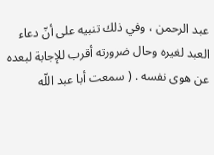عبد الرحمن ، وفي ذلك تنبيه على أنّ دعاء العبد لغيره وحال ضرورته أقرب للإجابة لبعده عن هوى نفسه . ( سمعت أبا عبد اللّه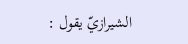الشيرازيّ يقول :